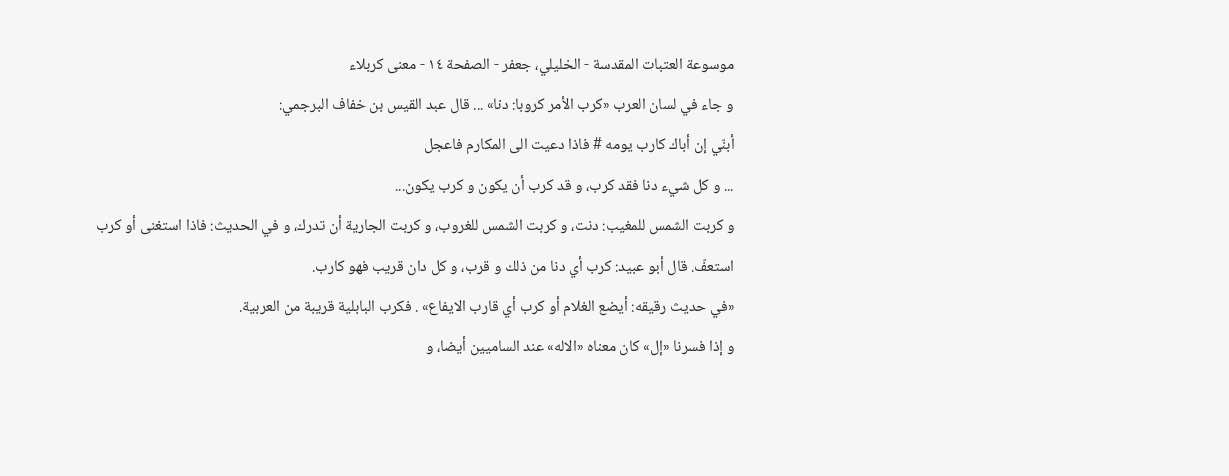موسوعة العتبات المقدسة - الخليلي، جعفر - الصفحة ١٤ - معنى كربلاء
و جاء في لسان العرب «كرب الأمر كروبا: دنا» ... قال عبد القيس بن خفاف البرجمي:
أبنّي إن أباك كارب يومه # فاذا دعيت الى المكارم فاعجل
... و كل شيء دنا فقد كرب، و قد كرب أن يكون و كرب يكون...
و كربت الشمس للمغيب: دنت، و كربت الشمس للغروب، و كربت الجارية أن تدرك، و في الحديث: فاذا استغنى أو كرب استعفّ. قال أبو عبيد: كرب أي دنا من ذلك و قرب، و كل دان قريب فهو كارب.
«في حديث رقيقه: أيضع الغلام أو كرب أي قارب الايفاع» . فكرب البابلية قريبة من العربية.
و إذا فسرنا «إل» كان معناه «الاله» عند الساميين أيضا، و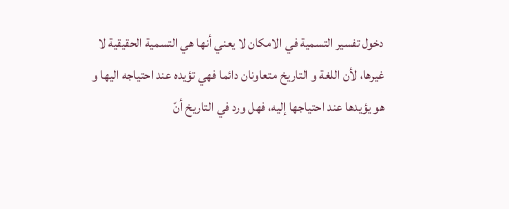دخول تفسير التسمية في الامكان لا يعني أنها هي التسمية الحقيقية لا غيرها، لأن اللغة و التاريخ متعاونان دائما فهي تؤيده عند احتياجه اليها و هو يؤيدها عند احتياجها إليه، فهل ورد في التاريخ أنّ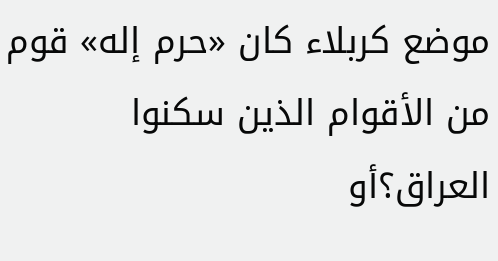موضع كربلاء كان «حرم إله» قوم من الأقوام الذين سكنوا العراق؟أو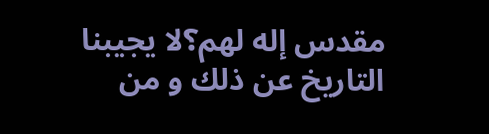مقدس إله لهم؟لا يجيبنا التاريخ عن ذلك و من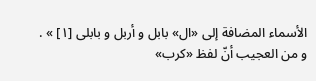الأسماء المضافة إلى «ال» بابل و أربل و بابلى [١] » .
و من العجيب أنّ لفظ «كرب»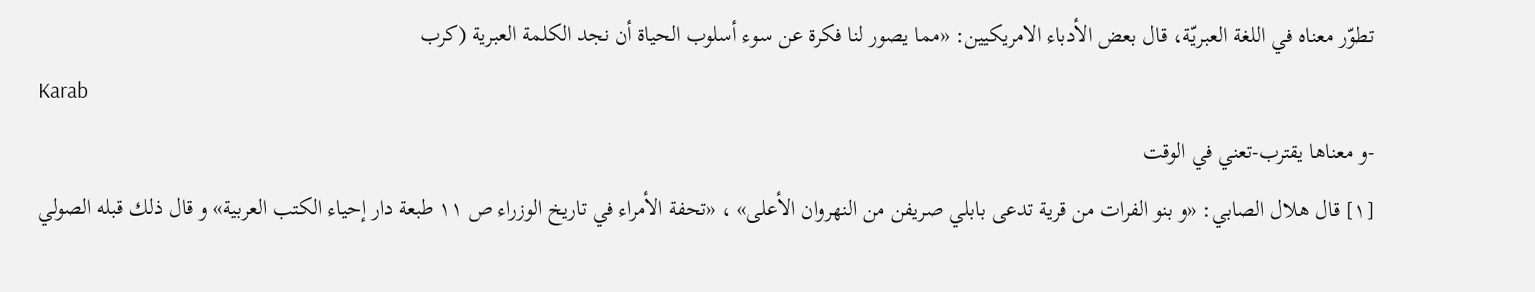تطوّر معناه في اللغة العبريّة، قال بعض الأدباء الامريكيين: «مما يصور لنا فكرة عن سوء أسلوب الحياة أن نجد الكلمة العبرية (كرب
Karab
-و معناها يقترب-تعني في الوقت
[١] قال هلال الصابي: «و بنو الفرات من قرية تدعى بابلي صريفن من النهروان الأعلى» ، «تحفة الأمراء في تاريخ الوزراء ص ١١ طبعة دار إحياء الكتب العربية» و قال ذلك قبله الصولي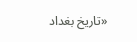«تاريخ بغداد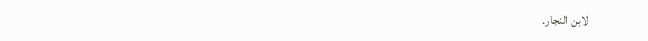لابن النجار.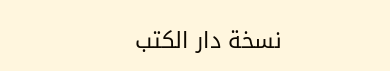نسخة دار الكتب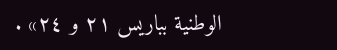الوطنية بباريس ٢١ و ٢٤» .